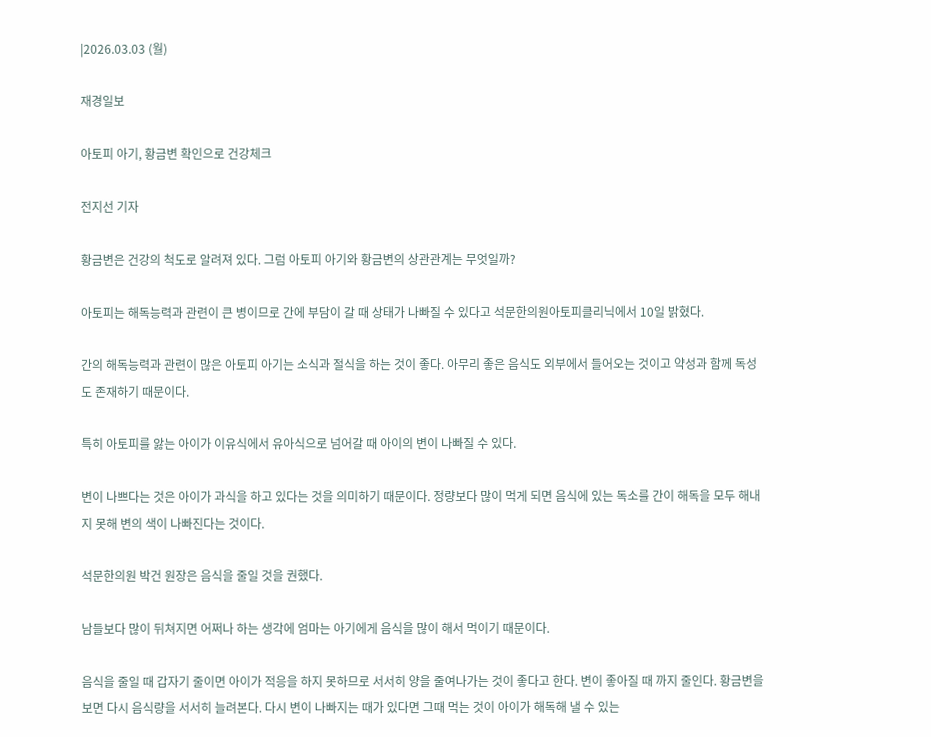|2026.03.03 (월)

재경일보

아토피 아기, 황금변 확인으로 건강체크

전지선 기자

황금변은 건강의 척도로 알려져 있다. 그럼 아토피 아기와 황금변의 상관관계는 무엇일까?

아토피는 해독능력과 관련이 큰 병이므로 간에 부담이 갈 때 상태가 나빠질 수 있다고 석문한의원아토피클리닉에서 10일 밝혔다.

간의 해독능력과 관련이 많은 아토피 아기는 소식과 절식을 하는 것이 좋다. 아무리 좋은 음식도 외부에서 들어오는 것이고 약성과 함께 독성도 존재하기 때문이다.

특히 아토피를 앓는 아이가 이유식에서 유아식으로 넘어갈 때 아이의 변이 나빠질 수 있다.

변이 나쁘다는 것은 아이가 과식을 하고 있다는 것을 의미하기 때문이다. 정량보다 많이 먹게 되면 음식에 있는 독소를 간이 해독을 모두 해내지 못해 변의 색이 나빠진다는 것이다.

석문한의원 박건 원장은 음식을 줄일 것을 권했다.

남들보다 많이 뒤쳐지면 어쩌나 하는 생각에 엄마는 아기에게 음식을 많이 해서 먹이기 때문이다.

음식을 줄일 때 갑자기 줄이면 아이가 적응을 하지 못하므로 서서히 양을 줄여나가는 것이 좋다고 한다. 변이 좋아질 때 까지 줄인다. 황금변을 보면 다시 음식량을 서서히 늘려본다. 다시 변이 나빠지는 때가 있다면 그때 먹는 것이 아이가 해독해 낼 수 있는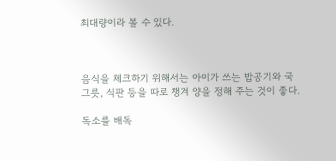최대량이라 볼 수 있다.



음식을 체크하기 위해서는 아이가 쓰는 밥공기와 국그릇, 식판 등을 따로 챙겨 양을 정해 주는 것이 좋다.

독소를 배독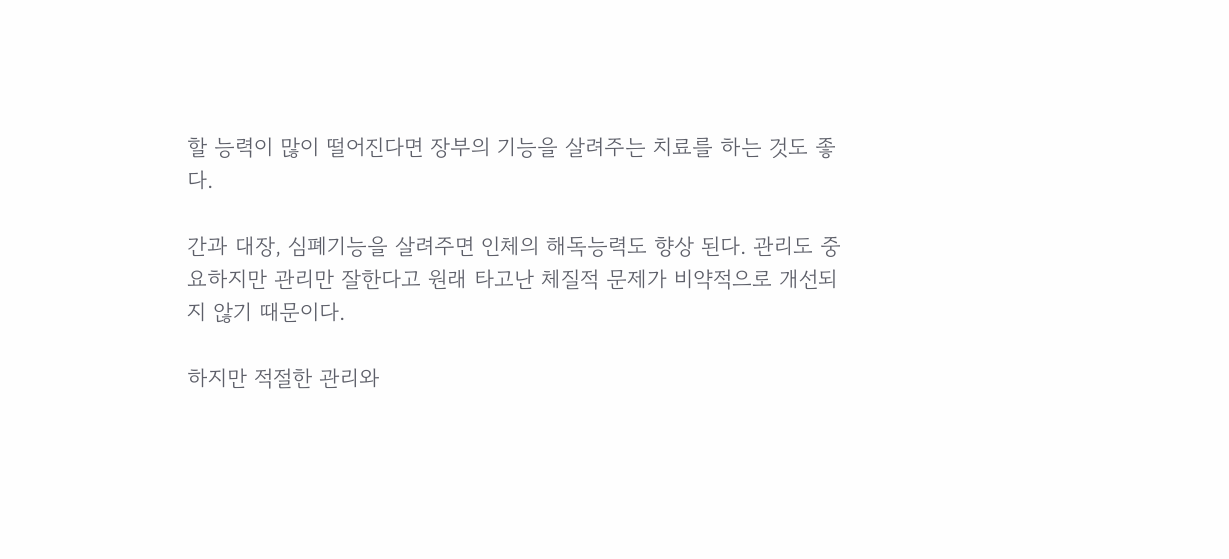할 능력이 많이 떨어진다면 장부의 기능을 살려주는 치료를 하는 것도 좋다.

간과 대장, 심폐기능을 살려주면 인체의 해독능력도 향상 된다. 관리도 중요하지만 관리만 잘한다고 원래 타고난 체질적 문제가 비약적으로 개선되지 않기 때문이다.

하지만 적절한 관리와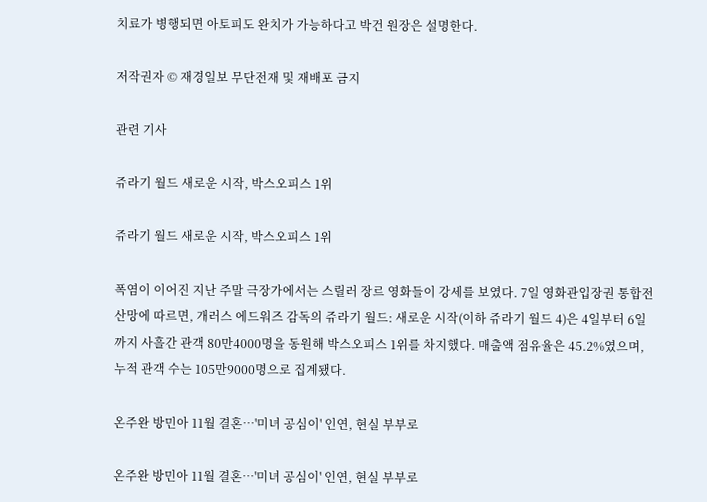치료가 병행되면 아토피도 완치가 가능하다고 박건 원장은 설명한다.

저작권자 © 재경일보 무단전재 및 재배포 금지

관련 기사

쥬라기 월드 새로운 시작, 박스오피스 1위

쥬라기 월드 새로운 시작, 박스오피스 1위

폭염이 이어진 지난 주말 극장가에서는 스릴러 장르 영화들이 강세를 보였다. 7일 영화관입장권 통합전산망에 따르면, 개러스 에드워즈 감독의 쥬라기 월드: 새로운 시작(이하 쥬라기 월드 4)은 4일부터 6일까지 사흘간 관객 80만4000명을 동원해 박스오피스 1위를 차지했다. 매출액 점유율은 45.2%였으며, 누적 관객 수는 105만9000명으로 집계됐다.

온주완 방민아 11월 결혼…'미녀 공심이' 인연, 현실 부부로

온주완 방민아 11월 결혼…'미녀 공심이' 인연, 현실 부부로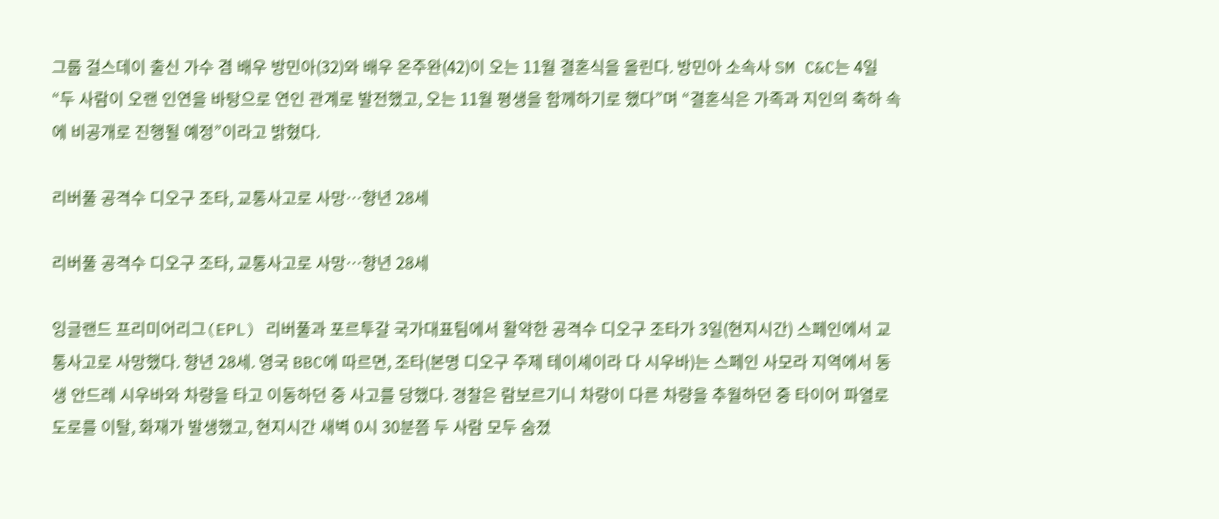그룹 걸스데이 출신 가수 겸 배우 방민아(32)와 배우 온주완(42)이 오는 11월 결혼식을 올린다. 방민아 소속사 SM C&C는 4일 “두 사람이 오랜 인연을 바탕으로 연인 관계로 발전했고, 오는 11월 평생을 함께하기로 했다”며 “결혼식은 가족과 지인의 축하 속에 비공개로 진행될 예정”이라고 밝혔다.

리버풀 공격수 디오구 조타, 교통사고로 사망…향년 28세

리버풀 공격수 디오구 조타, 교통사고로 사망…향년 28세

잉글랜드 프리미어리그(EPL) 리버풀과 포르투갈 국가대표팀에서 활약한 공격수 디오구 조타가 3일(현지시간) 스페인에서 교통사고로 사망했다. 향년 28세. 영국 BBC에 따르면, 조타(본명 디오구 주제 테이셰이라 다 시우바)는 스페인 사모라 지역에서 동생 안드레 시우바와 차량을 타고 이동하던 중 사고를 당했다. 경찰은 람보르기니 차량이 다른 차량을 추월하던 중 타이어 파열로 도로를 이탈, 화재가 발생했고, 현지시간 새벽 0시 30분쯤 두 사람 모두 숨졌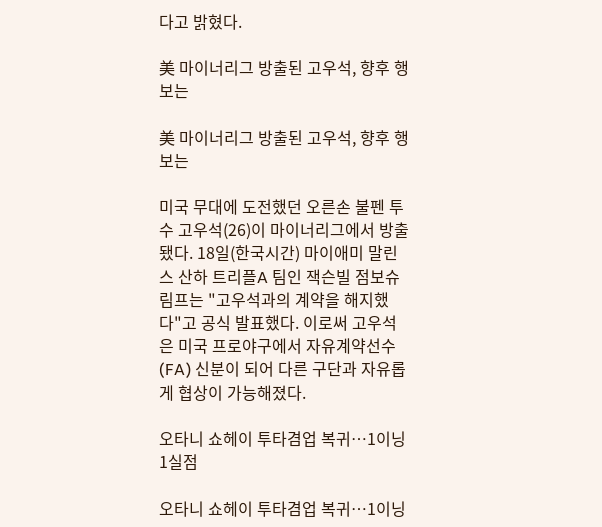다고 밝혔다.

美 마이너리그 방출된 고우석, 향후 행보는

美 마이너리그 방출된 고우석, 향후 행보는

미국 무대에 도전했던 오른손 불펜 투수 고우석(26)이 마이너리그에서 방출됐다. 18일(한국시간) 마이애미 말린스 산하 트리플A 팀인 잭슨빌 점보슈림프는 "고우석과의 계약을 해지했다"고 공식 발표했다. 이로써 고우석은 미국 프로야구에서 자유계약선수(FA) 신분이 되어 다른 구단과 자유롭게 협상이 가능해졌다.

오타니 쇼헤이 투타겸업 복귀…1이닝 1실점

오타니 쇼헤이 투타겸업 복귀…1이닝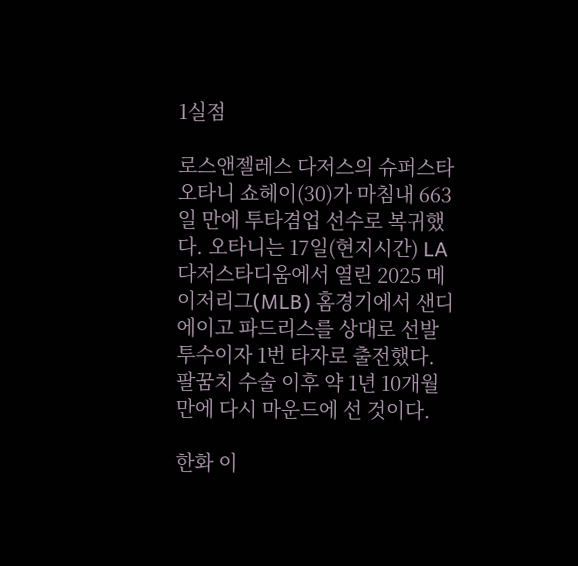1실점

로스앤젤레스 다저스의 슈퍼스타 오타니 쇼헤이(30)가 마침내 663일 만에 투타겸업 선수로 복귀했다. 오타니는 17일(현지시간) LA 다저스타디움에서 열린 2025 메이저리그(MLB) 홈경기에서 샌디에이고 파드리스를 상대로 선발 투수이자 1번 타자로 출전했다. 팔꿈치 수술 이후 약 1년 10개월 만에 다시 마운드에 선 것이다.

한화 이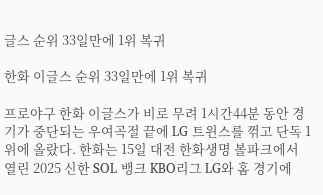글스 순위 33일만에 1위 복귀

한화 이글스 순위 33일만에 1위 복귀

프로야구 한화 이글스가 비로 무려 1시간44분 동안 경기가 중단되는 우여곡절 끝에 LG 트윈스를 꺾고 단독 1위에 올랐다. 한화는 15일 대전 한화생명 볼파크에서 열린 2025 신한 SOL 뱅크 KBO리그 LG와 홈 경기에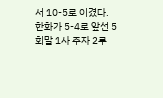서 10-5로 이겼다. 한화가 5-4로 앞선 5회말 1사 주자 2루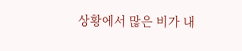상황에서 많은 비가 내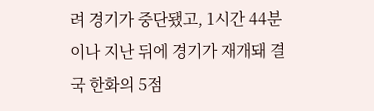려 경기가 중단됐고, 1시간 44분이나 지난 뒤에 경기가 재개돼 결국 한화의 5점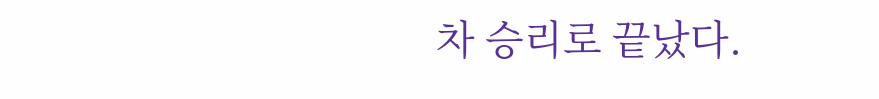차 승리로 끝났다.